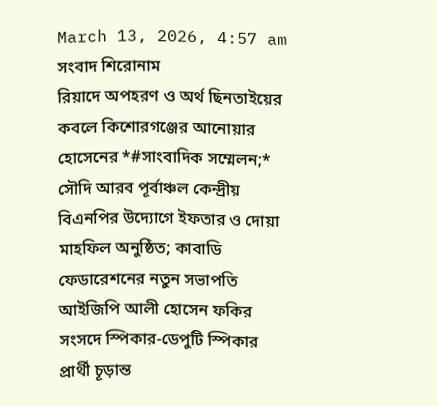March 13, 2026, 4:57 am
সংবাদ শিরোনাম
রিয়াদে অপহরণ ও অর্থ ছিনতাইয়ের কবলে কিশোরগঞ্জের আনোয়ার হোসেনের *#সাংবাদিক সম্মেলন;* সৌদি আরব পূর্বাঞ্চল কেন্দ্রীয় বিএনপির উদ্যোগে ইফতার ও দোয়া মাহফিল অনুষ্ঠিত; কাবাডি ফেডারেশনের নতুন সভাপতি আইজিপি আলী হোসেন ফকির সংসদে স্পিকার-ডেপুটি স্পিকার প্রার্থী চূড়ান্ত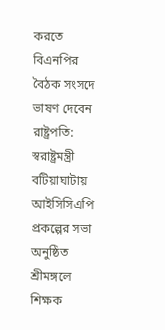করতে বিএনপির বৈঠক সংসদে ভাষণ দেবেন রাষ্ট্রপতি: স্বরাষ্ট্রমন্ত্রী বটিয়াঘাটায় আইসিসিএপি প্রকল্পের সভা অনুষ্ঠিত শ্রীমঙ্গলে শিক্ষক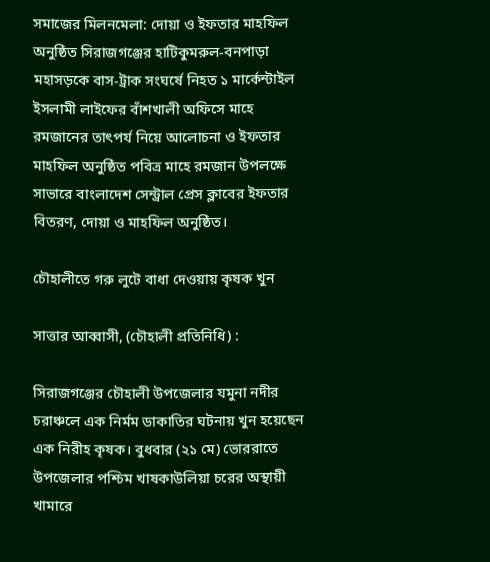সমাজের মিলনমেলা: দোয়া ও ইফতার মাহফিল অনুষ্ঠিত সিরাজগঞ্জের হাটিকুমরুল-বনপাড়া মহাসড়কে বাস-ট্রাক সংঘর্ষে নিহত ১ মার্কেন্টাইল ইসলামী লাইফের বাঁশখালী অফিসে মাহে রমজানের তাৎপর্য নিয়ে আলোচনা ও ইফতার মাহফিল অনুষ্ঠিত পবিত্র মাহে রমজান উপলক্ষে সাভারে বাংলাদেশ সেন্ট্রাল প্রেস ক্লাবের ইফতার বিতরণ, দোয়া ও মাহফিল অনুষ্ঠিত।

চৌহালীতে গরু লুটে বাধা দেওয়ায় কৃষক খুন

সাত্তার আব্বাসী, (চৌহালী প্রতিনিধি) :

সিরাজগঞ্জের চৌহালী উপজেলার যমুনা নদীর চরাঞ্চলে এক নির্মম ডাকাতির ঘটনায় খুন হয়েছেন এক নিরীহ কৃষক। বুধবার (২১ মে) ভোররাতে উপজেলার পশ্চিম খাষকাউলিয়া চরের অস্থায়ী খামারে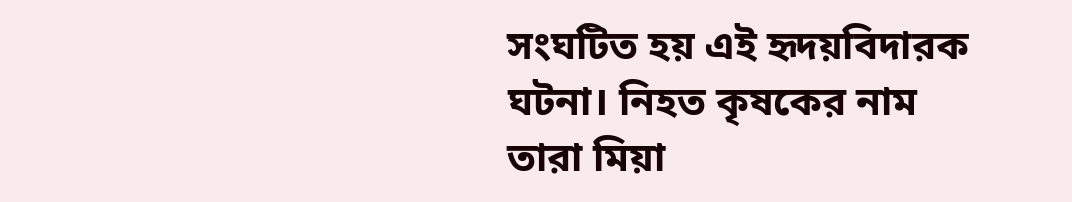সংঘটিত হয় এই হৃদয়বিদারক ঘটনা। নিহত কৃষকের নাম তারা মিয়া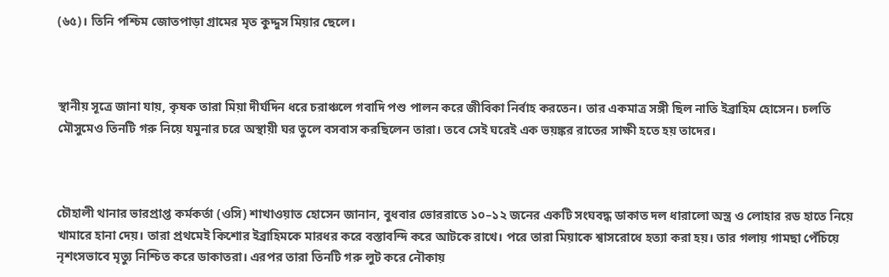(৬৫)। তিনি পশ্চিম জোতপাড়া গ্রামের মৃত কুদ্দুস মিয়ার ছেলে।



স্থানীয় সূত্রে জানা যায়, কৃষক তারা মিয়া দীর্ঘদিন ধরে চরাঞ্চলে গবাদি পশু পালন করে জীবিকা নির্বাহ করতেন। তার একমাত্র সঙ্গী ছিল নাতি ইব্রাহিম হোসেন। চলতি মৌসুমেও তিনটি গরু নিয়ে যমুনার চরে অস্থায়ী ঘর তুলে বসবাস করছিলেন তারা। তবে সেই ঘরেই এক ভয়ঙ্কর রাতের সাক্ষী হতে হয় তাদের।



চৌহালী থানার ভারপ্রাপ্ত কর্মকর্তা (ওসি) শাখাওয়াত হোসেন জানান, বুধবার ভোররাতে ১০–১২ জনের একটি সংঘবদ্ধ ডাকাত দল ধারালো অস্ত্র ও লোহার রড হাতে নিয়ে খামারে হানা দেয়। তারা প্রথমেই কিশোর ইব্রাহিমকে মারধর করে বস্তাবন্দি করে আটকে রাখে। পরে তারা মিয়াকে শ্বাসরোধে হত্যা করা হয়। তার গলায় গামছা পেঁচিয়ে নৃশংসভাবে মৃত্যু নিশ্চিত করে ডাকাতরা। এরপর তারা তিনটি গরু লুট করে নৌকায়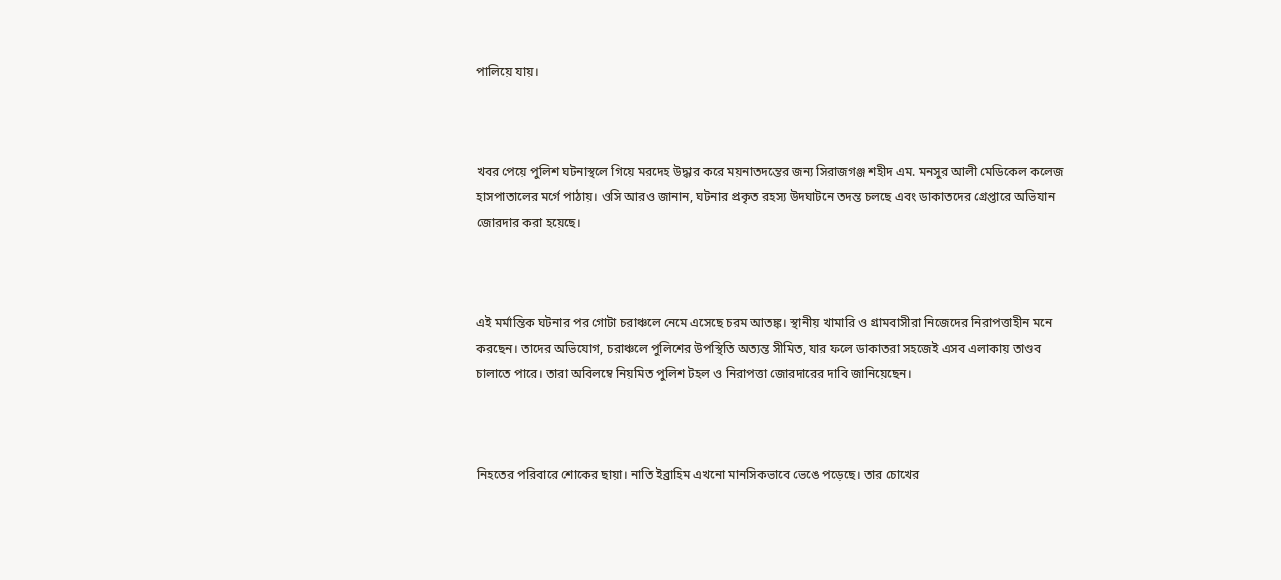পালিয়ে যায়।



খবর পেয়ে পুলিশ ঘটনাস্থলে গিয়ে মরদেহ উদ্ধার করে ময়নাতদন্তের জন্য সিরাজগঞ্জ শহীদ এম. মনসুর আলী মেডিকেল কলেজ হাসপাতালের মর্গে পাঠায়। ওসি আরও জানান, ঘটনার প্রকৃত রহস্য উদঘাটনে তদন্ত চলছে এবং ডাকাতদের গ্রেপ্তারে অভিযান জোরদার করা হয়েছে।



এই মর্মান্তিক ঘটনার পর গোটা চরাঞ্চলে নেমে এসেছে চরম আতঙ্ক। স্থানীয় খামারি ও গ্রামবাসীরা নিজেদের নিরাপত্তাহীন মনে করছেন। তাদের অভিযোগ, চরাঞ্চলে পুলিশের উপস্থিতি অত্যন্ত সীমিত, যার ফলে ডাকাতরা সহজেই এসব এলাকায় তাণ্ডব চালাতে পারে। তারা অবিলম্বে নিয়মিত পুলিশ টহল ও নিরাপত্তা জোরদারের দাবি জানিয়েছেন।



নিহতের পরিবারে শোকের ছায়া। নাতি ইব্রাহিম এখনো মানসিকভাবে ভেঙে পড়েছে। তার চোখের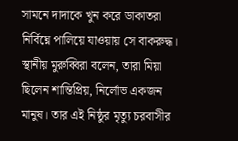সামনে দাদাকে খুন করে ডাকাতরা নির্বিঘ্নে পালিয়ে যাওয়ায় সে বাকরুদ্ধ। স্থানীয় মুরুব্বিরা বলেন, তারা মিয়া ছিলেন শান্তিপ্রিয়, নির্লোভ একজন মানুষ। তার এই নিষ্ঠুর মৃত্যু চরবাসীর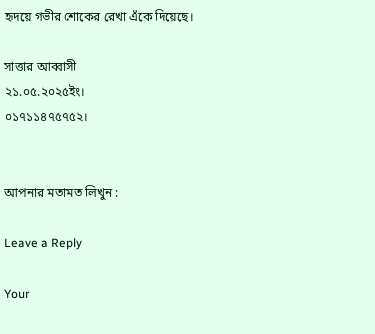হৃদয়ে গভীর শোকের রেখা এঁকে দিয়েছে।

সাত্তার আব্বাসী
২১.০৫.২০২৫ইং।
০১৭১১৪৭৫৭৫২।


আপনার মতামত লিখুন :

Leave a Reply

Your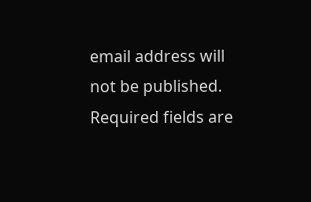email address will not be published. Required fields are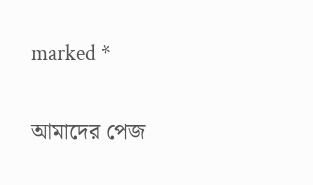marked *


আমাদের পেজ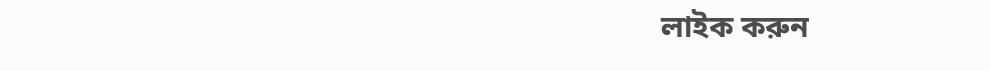লাইক করুন